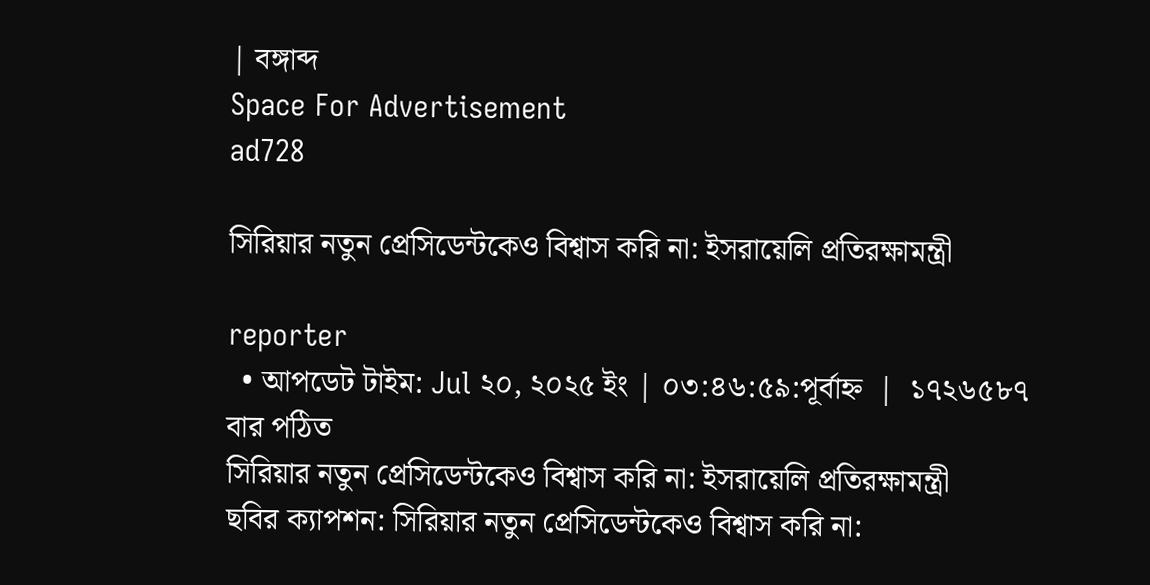| বঙ্গাব্দ
Space For Advertisement
ad728

সিরিয়ার নতুন প্রেসিডেন্টকেও বিশ্বাস করি না: ইসরায়েলি প্রতিরক্ষামন্ত্রী

reporter
  • আপডেট টাইম: Jul ২০, ২০২৫ ইং | ০৩:৪৬:৫৯:পূর্বাহ্ন  |  ১৭২৬৫৮৭ বার পঠিত
সিরিয়ার নতুন প্রেসিডেন্টকেও বিশ্বাস করি না: ইসরায়েলি প্রতিরক্ষামন্ত্রী
ছবির ক্যাপশন: সিরিয়ার নতুন প্রেসিডেন্টকেও বিশ্বাস করি না: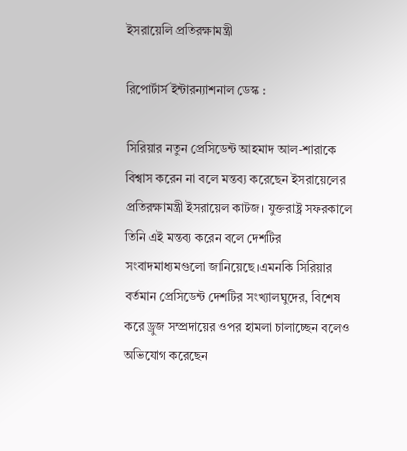ইসরায়েলি প্রতিরক্ষামন্ত্রী

রিপোর্টার্স ইন্টারন্যাশনাল ডেস্ক :

সিরিয়ার নতুন প্রেসিডেন্ট আহমাদ আল-শারাকে বিশ্বাস করেন না বলে মন্তব্য করেছেন ইসরায়েলের প্রতিরক্ষামন্ত্রী ইসরায়েল কাটজ। যুক্তরাষ্ট্র সফরকালে তিনি এই মন্তব্য করেন বলে দেশটির সংবাদমাধ্যমগুলো জানিয়েছে।এমনকি সিরিয়ার বর্তমান প্রেসিডেন্ট দেশটির সংখ্যালঘুদের, বিশেষ করে ড্রুজ সম্প্রদায়ের ওপর হামলা চালাচ্ছেন বলেও অভিযোগ করেছেন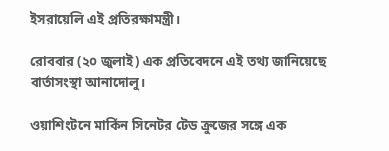ইসরায়েলি এই প্রতিরক্ষামন্ত্রী।

রোববার (২০ জুলাই) এক প্রতিবেদনে এই তথ্য জানিয়েছে বার্তাসংস্থা আনাদোলু।

ওয়াশিংটনে মার্কিন সিনেটর টেড ক্রুজের সঙ্গে এক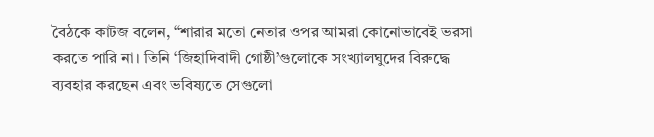বৈঠকে কাটজ বলেন, “শারার মতো নেতার ওপর আমরা কোনোভাবেই ভরসা করতে পারি না। তিনি ‘জিহাদিবাদী গোষ্ঠী’গুলোকে সংখ্যালঘুদের বিরুদ্ধে ব্যবহার করছেন এবং ভবিষ্যতে সেগুলো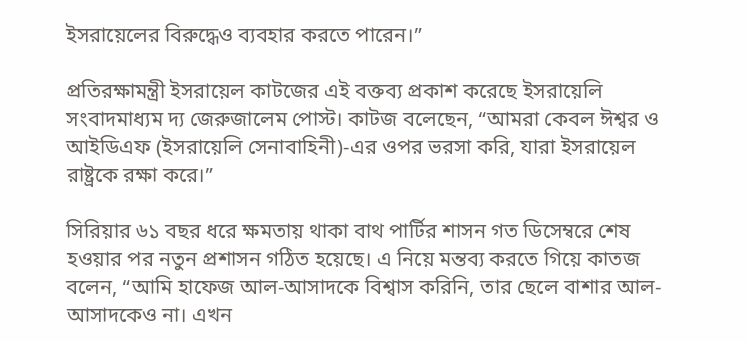ইসরায়েলের বিরুদ্ধেও ব্যবহার করতে পারেন।”

প্রতিরক্ষামন্ত্রী ইসরায়েল কাটজের এই বক্তব্য প্রকাশ করেছে ইসরায়েলি সংবাদমাধ্যম দ্য জেরুজালেম পোস্ট। কাটজ বলেছেন, “আমরা কেবল ঈশ্বর ও আইডিএফ (ইসরায়েলি সেনাবাহিনী)-এর ওপর ভরসা করি, যারা ইসরায়েল রাষ্ট্রকে রক্ষা করে।”

সিরিয়ার ৬১ বছর ধরে ক্ষমতায় থাকা বাথ পার্টির শাসন গত ডিসেম্বরে শেষ হওয়ার পর নতুন প্রশাসন গঠিত হয়েছে। এ নিয়ে মন্তব্য করতে গিয়ে কাতজ বলেন, “আমি হাফেজ আল-আসাদকে বিশ্বাস করিনি, তার ছেলে বাশার আল-আসাদকেও না। এখন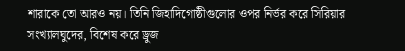শারাকে তো আরও নয়। তিনি জিহাদিগোষ্ঠীগুলোর ওপর নির্ভর করে সিরিয়ার সংখ্যালঘুদের, বিশেষ করে ড্রুজ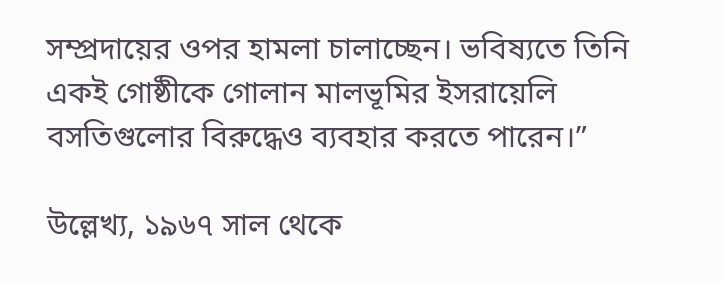সম্প্রদায়ের ওপর হামলা চালাচ্ছেন। ভবিষ্যতে তিনি একই গোষ্ঠীকে গোলান মালভূমির ইসরায়েলি বসতিগুলোর বিরুদ্ধেও ব্যবহার করতে পারেন।”

উল্লেখ্য, ১৯৬৭ সাল থেকে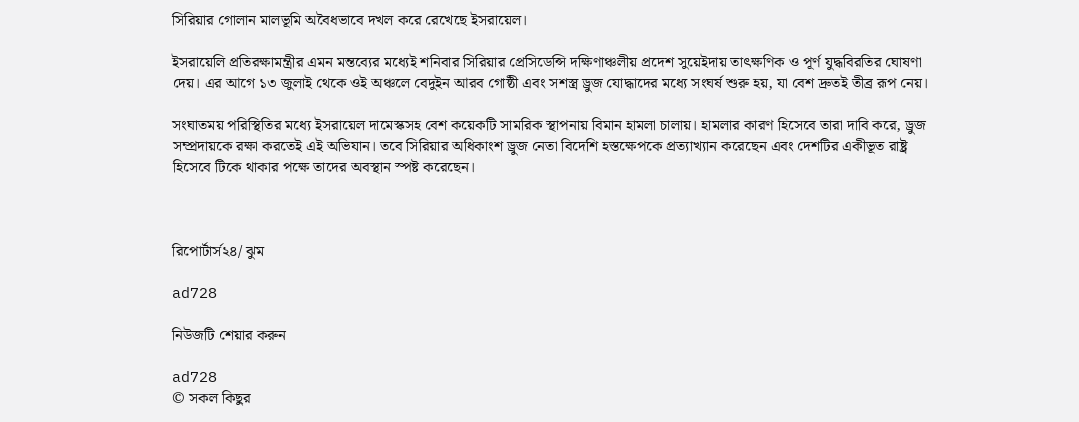সিরিয়ার গোলান মালভূমি অবৈধভাবে দখল করে রেখেছে ইসরায়েল।

ইসরায়েলি প্রতিরক্ষামন্ত্রীর এমন মন্তব্যের মধ্যেই শনিবার সিরিয়ার প্রেসিডেন্সি দক্ষিণাঞ্চলীয় প্রদেশ সুয়েইদায় তাৎক্ষণিক ও পূর্ণ যুদ্ধবিরতির ঘোষণা দেয়। এর আগে ১৩ জুলাই থেকে ওই অঞ্চলে বেদুইন আরব গোষ্ঠী এবং সশস্ত্র ড্রুজ যোদ্ধাদের মধ্যে সংঘর্ষ শুরু হয়, যা বেশ দ্রুতই তীব্র রূপ নেয়।

সংঘাতময় পরিস্থিতির মধ্যে ইসরায়েল দামেস্কসহ বেশ কয়েকটি সামরিক স্থাপনায় বিমান হামলা চালায়। হামলার কারণ হিসেবে তারা দাবি করে, ড্রুজ সম্প্রদায়কে রক্ষা করতেই এই অভিযান। তবে সিরিয়ার অধিকাংশ ড্রুজ নেতা বিদেশি হস্তক্ষেপকে প্রত্যাখ্যান করেছেন এবং দেশটির একীভূত রাষ্ট্র হিসেবে টিকে থাকার পক্ষে তাদের অবস্থান স্পষ্ট করেছেন।



রিপোর্টার্স২৪/ ঝুম

ad728

নিউজটি শেয়ার করুন

ad728
© সকল কিছুর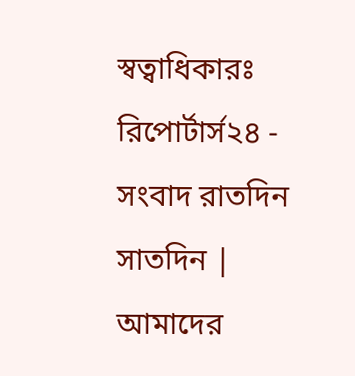স্বত্বাধিকারঃ রিপোর্টার্স২৪ - সংবাদ রাতদিন সাতদিন | আমাদের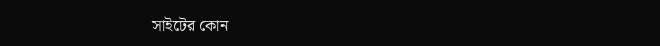সাইটের কোন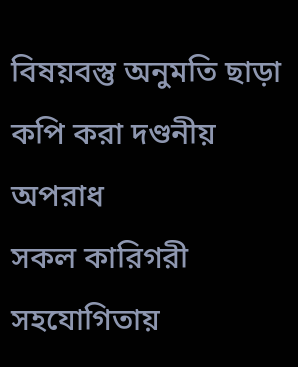বিষয়বস্তু অনুমতি ছাড়া কপি করা দণ্ডনীয় অপরাধ
সকল কারিগরী সহযোগিতায়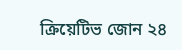ক্রিয়েটিভ জোন ২৪